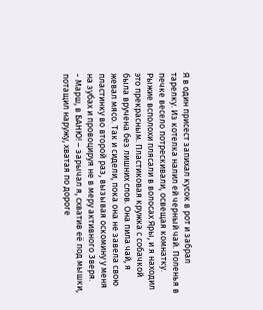Я в один присест запихал кусок в рот и забрал тарелку. Из котелка налил ей черный чай. Поленья в печке весело потрескивали, освещая комнатку. Рыжие всполохи плясали в волосах Яры, и я находил это прекрасным. Пластиковая кружка с собачкой была вручена без лишних слов. Она пила чай, я жевал мясо. Так и сидели, пока она не завела свою пластинку во второй раз, вызывая оскомину у меня на зубах и провоцируя не в меру активного Зверя.
- Марш, в БАНЮ! – зарычал я, схватив её под мышки, потащил наружу, хватая по дороге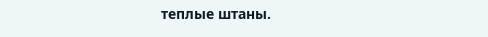теплые штаны.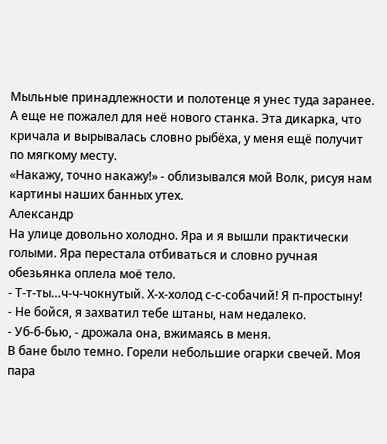Мыльные принадлежности и полотенце я унес туда заранее. А еще не пожалел для неё нового станка. Эта дикарка, что кричала и вырывалась словно рыбёха, у меня ещё получит по мягкому месту.
«Накажу, точно накажу!» - облизывался мой Волк, рисуя нам картины наших банных утех.
Александр
На улице довольно холодно. Яра и я вышли практически голыми. Яра перестала отбиваться и словно ручная обезьянка оплела моё тело.
- Т-т-ты…ч-ч-чокнутый. Х-х-холод с-с-собачий! Я п-простыну!
- Не бойся, я захватил тебе штаны, нам недалеко.
- Уб-б-бью, - дрожала она, вжимаясь в меня.
В бане было темно. Горели небольшие огарки свечей. Моя пара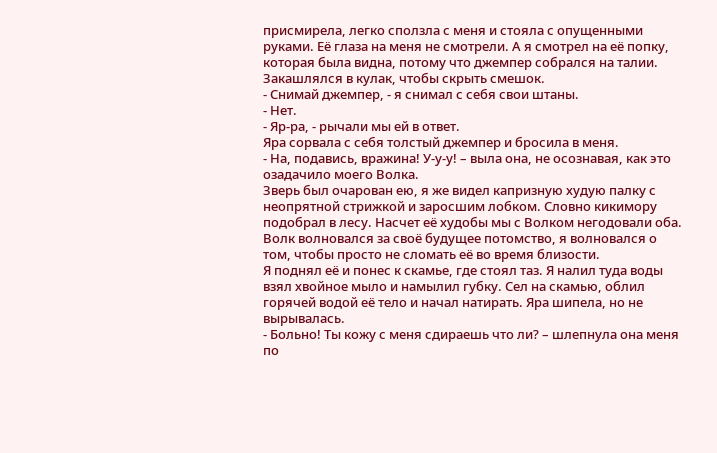присмирела, легко сползла с меня и стояла с опущенными руками. Её глаза на меня не смотрели. А я смотрел на её попку, которая была видна, потому что джемпер собрался на талии. Закашлялся в кулак, чтобы скрыть смешок.
- Снимай джемпер, - я снимал с себя свои штаны.
- Нет.
- Яр-ра, - рычали мы ей в ответ.
Яра сорвала с себя толстый джемпер и бросила в меня.
- На, подавись, вражина! У-у-у! – выла она, не осознавая, как это озадачило моего Волка.
Зверь был очарован ею, я же видел капризную худую палку с неопрятной стрижкой и заросшим лобком. Словно кикимору подобрал в лесу. Насчет её худобы мы с Волком негодовали оба. Волк волновался за своё будущее потомство, я волновался о том, чтобы просто не сломать её во время близости.
Я поднял её и понес к скамье, где стоял таз. Я налил туда воды взял хвойное мыло и намылил губку. Сел на скамью, облил горячей водой её тело и начал натирать. Яра шипела, но не вырывалась.
- Больно! Ты кожу с меня сдираешь что ли? – шлепнула она меня по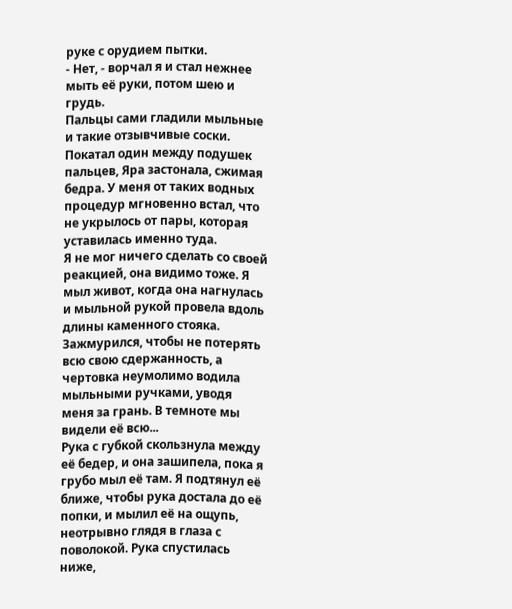руке с орудием пытки.
- Нет, - ворчал я и стал нежнее мыть её руки, потом шею и грудь.
Пальцы сами гладили мыльные и такие отзывчивые соски. Покатал один между подушек пальцев, Яра застонала, сжимая бедра. У меня от таких водных процедур мгновенно встал, что не укрылось от пары, которая уставилась именно туда.
Я не мог ничего сделать со своей реакцией, она видимо тоже. Я мыл живот, когда она нагнулась и мыльной рукой провела вдоль длины каменного стояка. Зажмурился, чтобы не потерять всю свою сдержанность, а чертовка неумолимо водила мыльными ручками, уводя меня за грань. В темноте мы видели её всю...
Рука с губкой скользнула между её бедер, и она зашипела, пока я грубо мыл её там. Я подтянул её ближе, чтобы рука достала до её попки, и мылил её на ощупь, неотрывно глядя в глаза с поволокой. Рука спустилась ниже,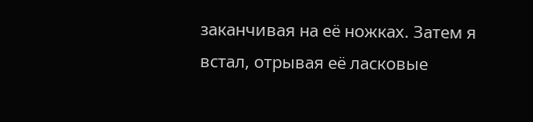заканчивая на её ножках. Затем я встал, отрывая её ласковые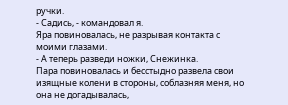ручки.
- Садись, - командовал я.
Яра повиновалась, не разрывая контакта с моими глазами.
- А теперь разведи ножки, Снежинка.
Пара повиновалась и бесстыдно развела свои изящные колени в стороны, соблазняя меня, но она не догадывалась,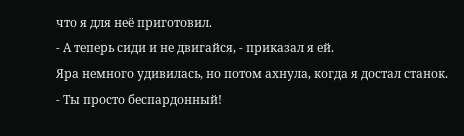что я для неё приготовил.
- А теперь сиди и не двигайся, - приказал я ей.
Яра немного удивилась, но потом ахнула, когда я достал станок.
- Ты просто беспардонный!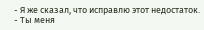- Я же сказал, что исправлю этот недостаток.
- Ты меня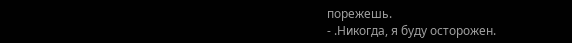порежешь.
- .Никогда, я буду осторожен.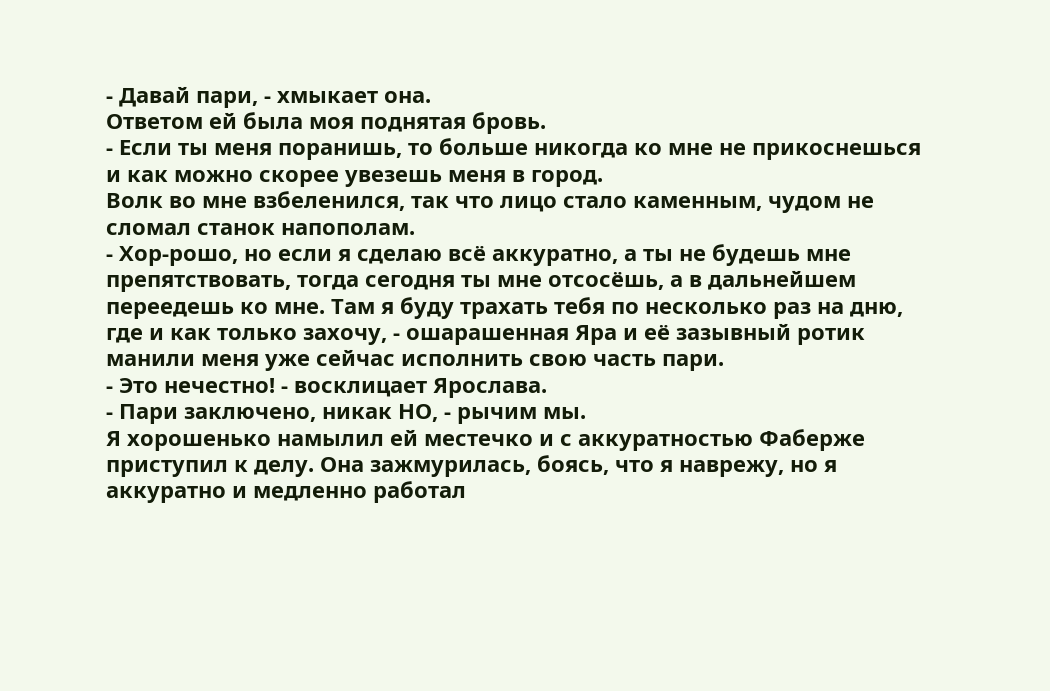- Давай пари, - хмыкает она.
Ответом ей была моя поднятая бровь.
- Если ты меня поранишь, то больше никогда ко мне не прикоснешься и как можно скорее увезешь меня в город.
Волк во мне взбеленился, так что лицо стало каменным, чудом не сломал станок напополам.
- Хор-рошо, но если я сделаю всё аккуратно, а ты не будешь мне препятствовать, тогда сегодня ты мне отсосёшь, а в дальнейшем переедешь ко мне. Там я буду трахать тебя по несколько раз на дню, где и как только захочу, - ошарашенная Яра и её зазывный ротик манили меня уже сейчас исполнить свою часть пари.
- Это нечестно! - восклицает Ярослава.
- Пари заключено, никак НО, - рычим мы.
Я хорошенько намылил ей местечко и с аккуратностью Фаберже приступил к делу. Она зажмурилась, боясь, что я наврежу, но я аккуратно и медленно работал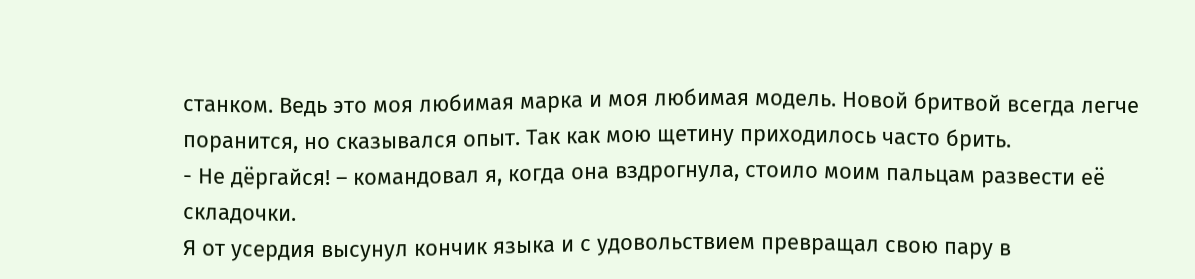станком. Ведь это моя любимая марка и моя любимая модель. Новой бритвой всегда легче поранится, но сказывался опыт. Так как мою щетину приходилось часто брить.
- Не дёргайся! – командовал я, когда она вздрогнула, стоило моим пальцам развести её складочки.
Я от усердия высунул кончик языка и с удовольствием превращал свою пару в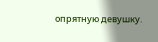опрятную девушку.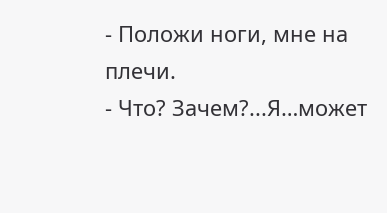- Положи ноги, мне на плечи.
- Что? Зачем?...Я…может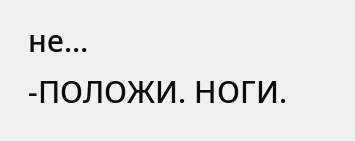не…
-ПОЛОЖИ. НОГИ.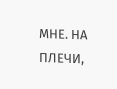МНЕ. НА ПЛЕЧИ,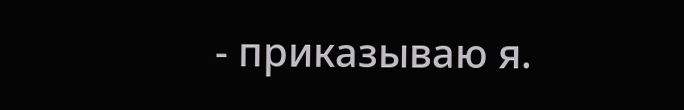- приказываю я.